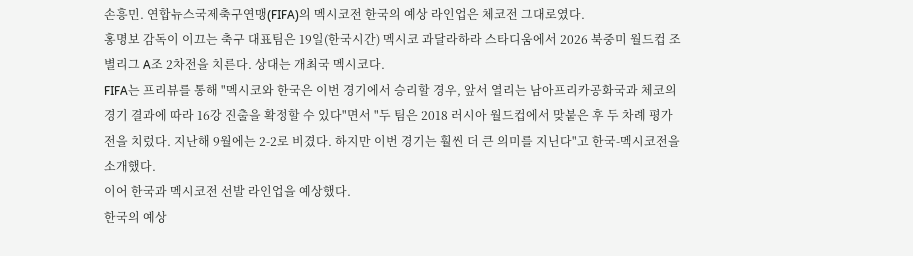손흥민. 연합뉴스국제축구연맹(FIFA)의 멕시코전 한국의 예상 라인업은 체코전 그대로였다.
홍명보 감독이 이끄는 축구 대표팀은 19일(한국시간) 멕시코 과달라하라 스타디움에서 2026 북중미 월드컵 조별리그 A조 2차전을 치른다. 상대는 개최국 멕시코다.
FIFA는 프리뷰를 통해 "멕시코와 한국은 이번 경기에서 승리할 경우, 앞서 열리는 남아프리카공화국과 체코의 경기 결과에 따라 16강 진출을 확정할 수 있다"면서 "두 팀은 2018 러시아 월드컵에서 맞붙은 후 두 차례 평가전을 치렀다. 지난해 9월에는 2-2로 비겼다. 하지만 이번 경기는 훨씬 더 큰 의미를 지닌다"고 한국-멕시코전을 소개했다.
이어 한국과 멕시코전 선발 라인업을 예상했다.
한국의 예상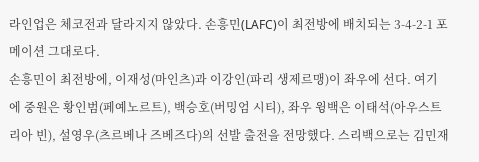라인업은 체코전과 달라지지 않았다. 손흥민(LAFC)이 최전방에 배치되는 3-4-2-1 포메이션 그대로다.
손흥민이 최전방에, 이재성(마인츠)과 이강인(파리 생제르맹)이 좌우에 선다. 여기에 중원은 황인범(페예노르트), 백승호(버밍엄 시티), 좌우 윙백은 이태석(아우스트리아 빈), 설영우(츠르베나 즈베즈다)의 선발 출전을 전망했다. 스리백으로는 김민재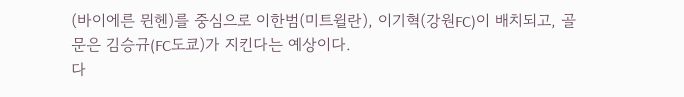(바이에른 뮌헨)를 중심으로 이한범(미트윌란), 이기혁(강원FC)이 배치되고, 골문은 김승규(FC도쿄)가 지킨다는 예상이다.
다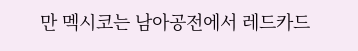만 멕시코는 남아공전에서 레드카드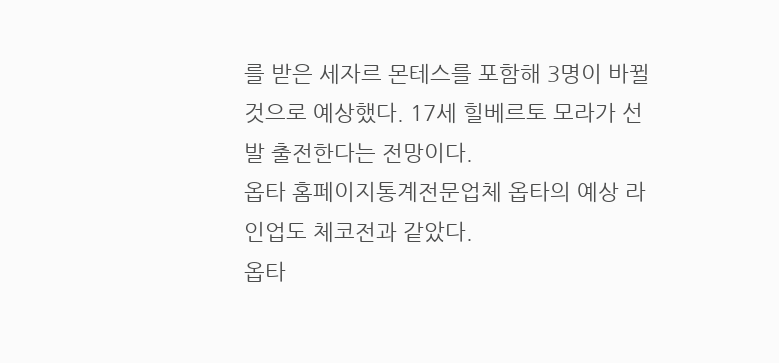를 받은 세자르 몬테스를 포함해 3명이 바뀔 것으로 예상했다. 17세 힐베르토 모라가 선발 출전한다는 전망이다.
옵타 홈페이지통계전문업체 옵타의 예상 라인업도 체코전과 같았다.
옵타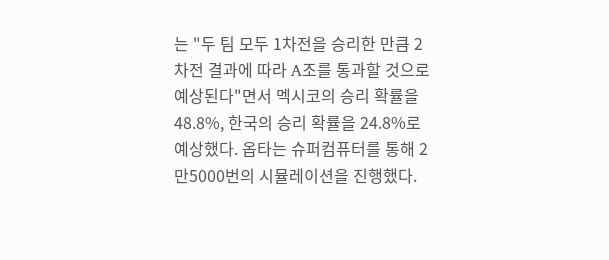는 "두 팀 모두 1차전을 승리한 만큼 2차전 결과에 따라 A조를 통과할 것으로 예상된다"면서 멕시코의 승리 확률을 48.8%, 한국의 승리 확률을 24.8%로 예상했다. 옵타는 슈퍼컴퓨터를 통해 2만5000번의 시뮬레이션을 진행했다.